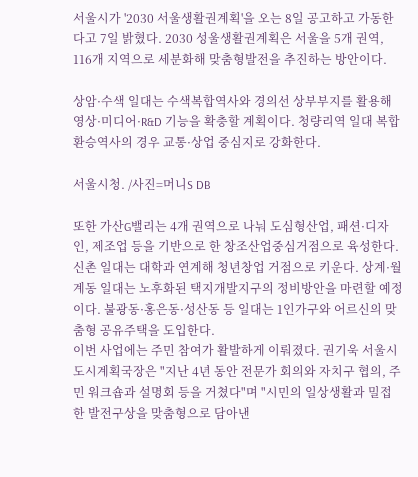서울시가 '2030 서울생활권계획'을 오는 8일 공고하고 가동한다고 7일 밝혔다. 2030 성울생활권계획은 서울을 5개 권역, 116개 지역으로 세분화해 맞춤형발전을 추진하는 방안이다.

상암·수색 일대는 수색복합역사와 경의선 상부부지를 활용해 영상·미디어·R&D 기능을 확충할 계획이다. 청량리역 일대 복합환승역사의 경우 교통·상업 중심지로 강화한다.

서울시청. /사진=머니S DB

또한 가산G밸리는 4개 권역으로 나눠 도심형산업, 패션·디자인, 제조업 등을 기반으로 한 창조산업중심거점으로 육성한다. 신촌 일대는 대학과 연계해 청년창업 거점으로 키운다. 상계·월계동 일대는 노후화된 택지개발지구의 정비방안을 마련할 예정이다. 불광동·홍은동·성산동 등 일대는 1인가구와 어르신의 맞춤형 공유주택을 도입한다.
이번 사업에는 주민 참여가 활발하게 이뤄졌다. 권기욱 서울시 도시계획국장은 "지난 4년 동안 전문가 회의와 자치구 협의, 주민 워크숍과 설명회 등을 거쳤다"며 "시민의 일상생활과 밀접한 발전구상을 맞춤형으로 담아낸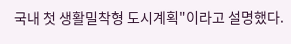국내 첫 생활밀착형 도시계획"이라고 설명했다.